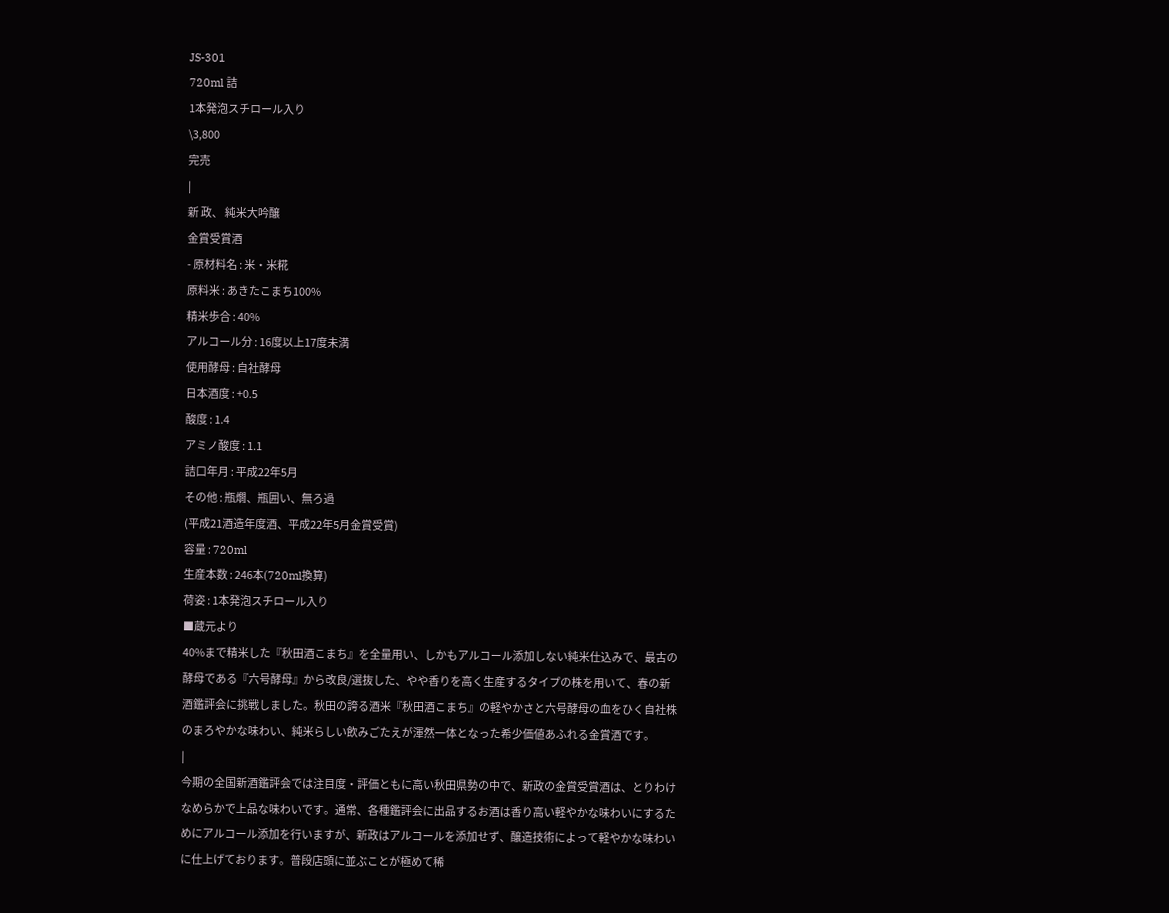JS-301
720ml 詰
1本発泡スチロール入り
\3,800
完売
|
新 政、 純米大吟醸
金賞受賞酒
- 原材料名 : 米・米糀
原料米 : あきたこまち100%
精米歩合 : 40%
アルコール分 : 16度以上17度未満
使用酵母 : 自社酵母
日本酒度 : +0.5
酸度 : 1.4
アミノ酸度 : 1.1
詰口年月 : 平成22年5月
その他 : 瓶燗、瓶囲い、無ろ過
(平成21酒造年度酒、平成22年5月金賞受賞)
容量 : 720ml
生産本数 : 246本(720ml換算)
荷姿 : 1本発泡スチロール入り
■蔵元より
40%まで精米した『秋田酒こまち』を全量用い、しかもアルコール添加しない純米仕込みで、最古の酵母である『六号酵母』から改良/選抜した、やや香りを高く生産するタイプの株を用いて、春の新酒鑑評会に挑戦しました。秋田の誇る酒米『秋田酒こまち』の軽やかさと六号酵母の血をひく自社株のまろやかな味わい、純米らしい飲みごたえが渾然一体となった希少価値あふれる金賞酒です。
|
今期の全国新酒鑑評会では注目度・評価ともに高い秋田県勢の中で、新政の金賞受賞酒は、とりわけなめらかで上品な味わいです。通常、各種鑑評会に出品するお酒は香り高い軽やかな味わいにするためにアルコール添加を行いますが、新政はアルコールを添加せず、醸造技術によって軽やかな味わいに仕上げております。普段店頭に並ぶことが極めて稀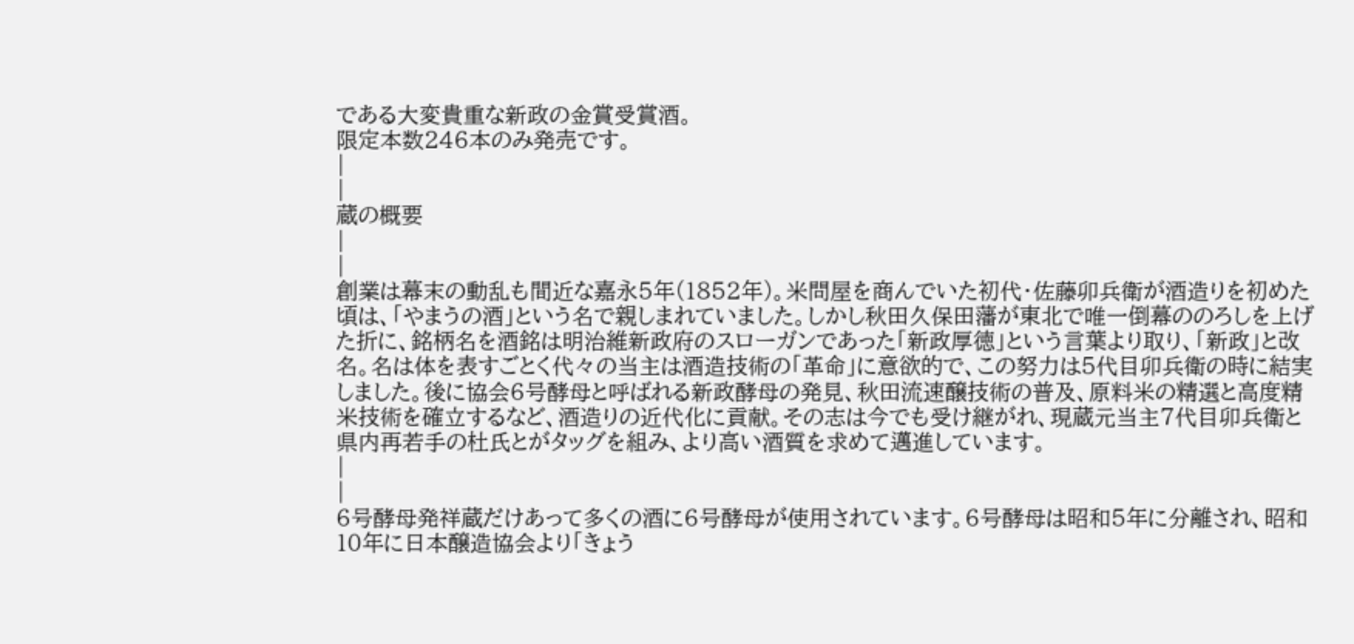である大変貴重な新政の金賞受賞酒。
限定本数246本のみ発売です。
|
|
蔵の概要
|
|
創業は幕末の動乱も間近な嘉永5年(1852年)。米問屋を商んでいた初代・佐藤卯兵衛が酒造りを初めた頃は、「やまうの酒」という名で親しまれていました。しかし秋田久保田藩が東北で唯一倒幕ののろしを上げた折に、銘柄名を酒銘は明治維新政府のスローガンであった「新政厚徳」という言葉より取り、「新政」と改名。名は体を表すごとく代々の当主は酒造技術の「革命」に意欲的で、この努力は5代目卯兵衛の時に結実しました。後に協会6号酵母と呼ばれる新政酵母の発見、秋田流速醸技術の普及、原料米の精選と高度精米技術を確立するなど、酒造りの近代化に貢献。その志は今でも受け継がれ、現蔵元当主7代目卯兵衛と県内再若手の杜氏とがタッグを組み、より高い酒質を求めて邁進しています。
|
|
6号酵母発祥蔵だけあって多くの酒に6号酵母が使用されています。6号酵母は昭和5年に分離され、昭和10年に日本醸造協会より「きょう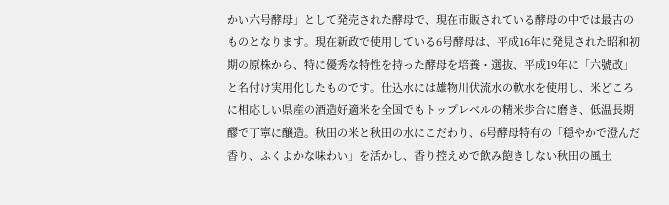かい六号酵母」として発売された酵母で、現在市販されている酵母の中では最古のものとなります。現在新政で使用している6号酵母は、平成16年に発見された昭和初期の原株から、特に優秀な特性を持った酵母を培養・選抜、平成19年に「六號改」と名付け実用化したものです。仕込水には雄物川伏流水の軟水を使用し、米どころに相応しい県産の酒造好適米を全国でもトップレベルの精米歩合に磨き、低温長期醪で丁寧に醸造。秋田の米と秋田の水にこだわり、6号酵母特有の「穏やかで澄んだ香り、ふくよかな味わい」を活かし、香り控えめで飲み飽きしない秋田の風土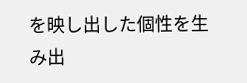を映し出した個性を生み出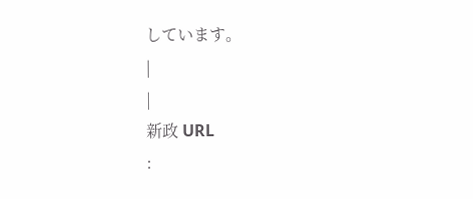しています。
|
|
新政 URL
: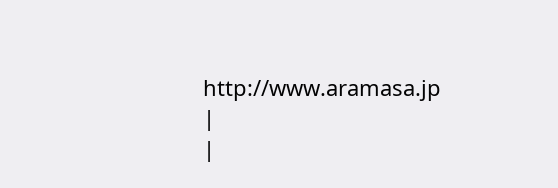http://www.aramasa.jp
|
|